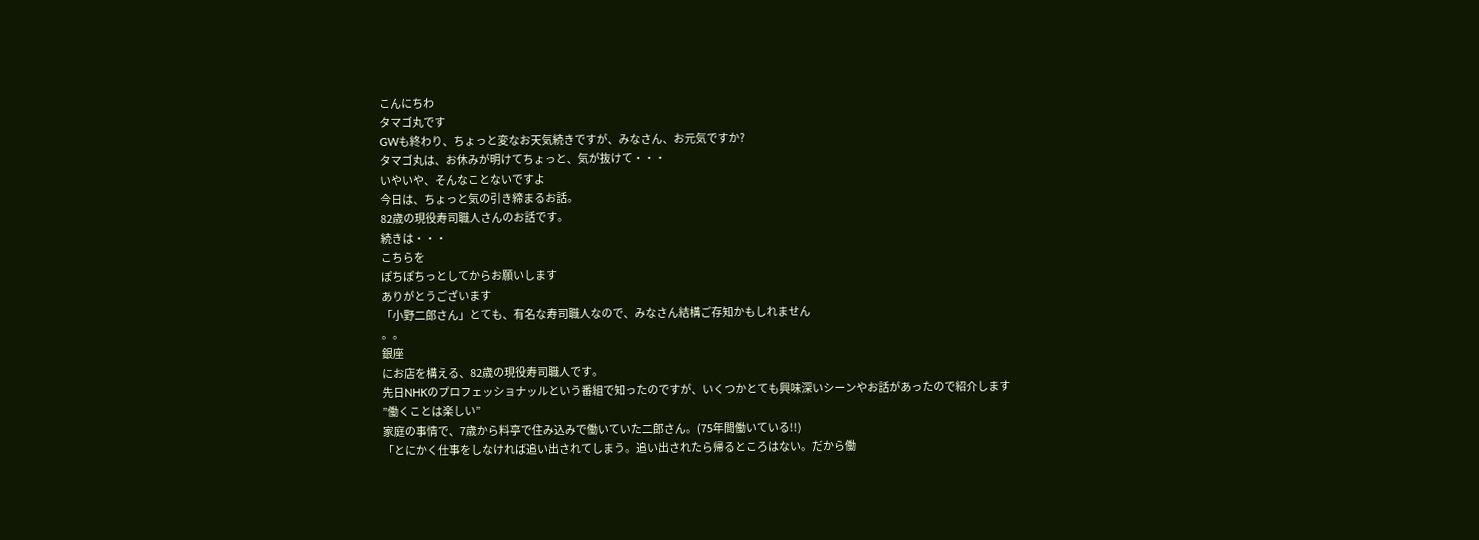こんにちわ
タマゴ丸です
GWも終わり、ちょっと変なお天気続きですが、みなさん、お元気ですか?
タマゴ丸は、お休みが明けてちょっと、気が抜けて・・・
いやいや、そんなことないですよ
今日は、ちょっと気の引き締まるお話。
82歳の現役寿司職人さんのお話です。
続きは・・・
こちらを
ぽちぽちっとしてからお願いします
ありがとうございます
「小野二郎さん」とても、有名な寿司職人なので、みなさん結構ご存知かもしれません
。。
銀座
にお店を構える、82歳の現役寿司職人です。
先日NHKのプロフェッショナッルという番組で知ったのですが、いくつかとても興味深いシーンやお話があったので紹介します
”働くことは楽しい”
家庭の事情で、7歳から料亭で住み込みで働いていた二郎さん。(75年間働いている!!)
「とにかく仕事をしなければ追い出されてしまう。追い出されたら帰るところはない。だから働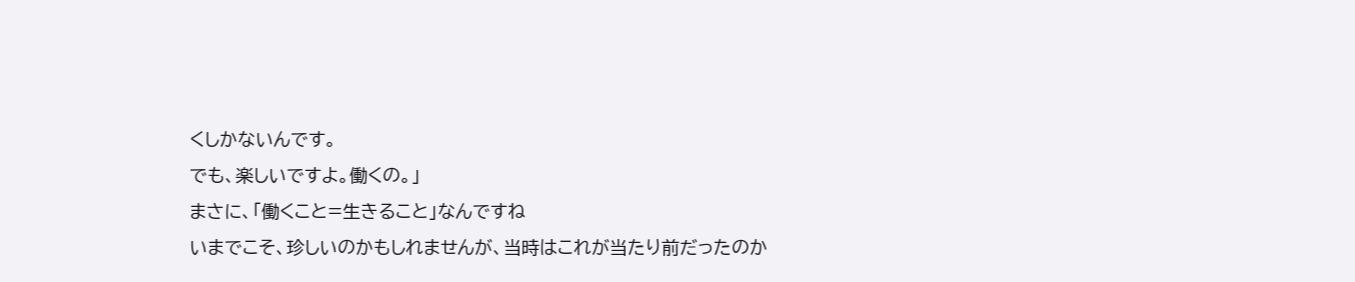くしかないんです。
でも、楽しいですよ。働くの。」
まさに、「働くこと=生きること」なんですね
いまでこそ、珍しいのかもしれませんが、当時はこれが当たり前だったのか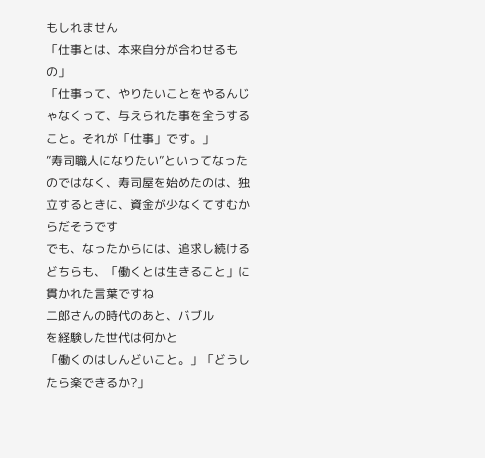もしれません
「仕事とは、本来自分が合わせるもの」
「仕事って、やりたいことをやるんじゃなくって、与えられた事を全うすること。それが「仕事」です。」
”寿司職人になりたい”といってなったのではなく、寿司屋を始めたのは、独立するときに、資金が少なくてすむからだそうです
でも、なったからには、追求し続ける
どちらも、「働くとは生きること」に貫かれた言葉ですね
二郎さんの時代のあと、バブル
を経験した世代は何かと
「働くのはしんどいこと。」「どうしたら楽できるか?」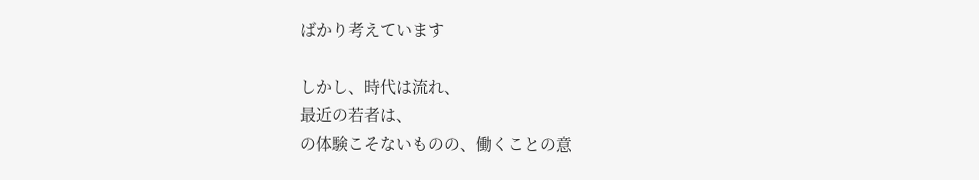ばかり考えています

しかし、時代は流れ、
最近の若者は、
の体験こそないものの、働くことの意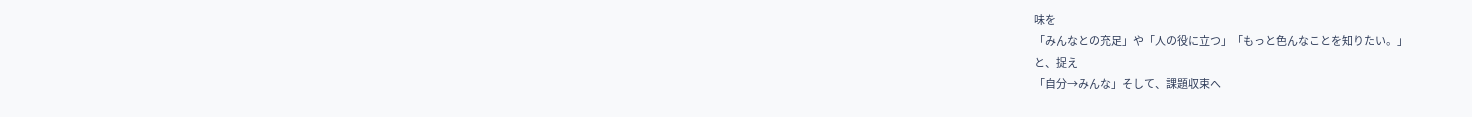味を
「みんなとの充足」や「人の役に立つ」「もっと色んなことを知りたい。」
と、捉え
「自分→みんな」そして、課題収束へ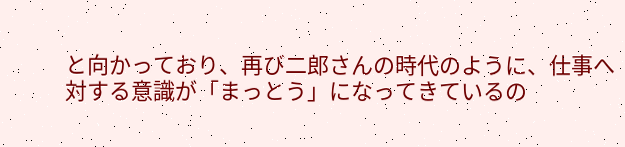と向かっており、再び二郎さんの時代のように、仕事へ対する意識が「まっとう」になってきているの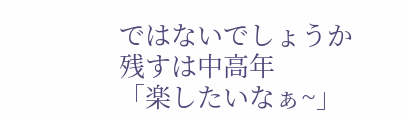ではないでしょうか
残すは中高年
「楽したいなぁ~」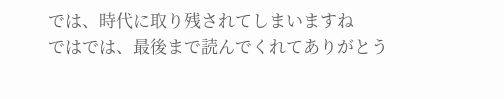では、時代に取り残されてしまいますね
ではでは、最後まで読んでくれてありがとう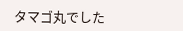タマゴ丸でした